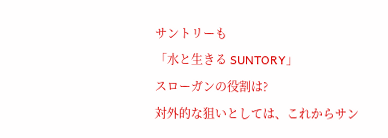サントリーも
「水と生きる SUNTORY」
スローガンの役割は?
対外的な狙いとしては、これからサン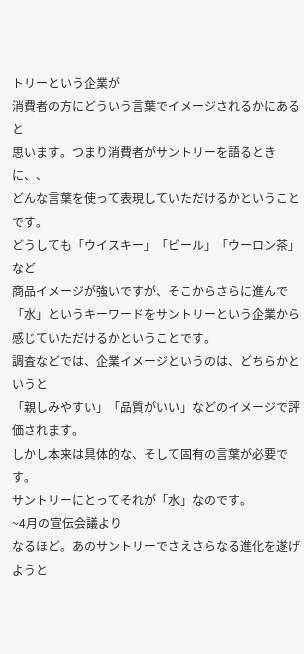トリーという企業が
消費者の方にどういう言葉でイメージされるかにあると
思います。つまり消費者がサントリーを語るときに、、
どんな言葉を使って表現していただけるかということです。
どうしても「ウイスキー」「ビール」「ウーロン茶」など
商品イメージが強いですが、そこからさらに進んで
「水」というキーワードをサントリーという企業から
感じていただけるかということです。
調査などでは、企業イメージというのは、どちらかというと
「親しみやすい」「品質がいい」などのイメージで評価されます。
しかし本来は具体的な、そして固有の言葉が必要です。
サントリーにとってそれが「水」なのです。
~4月の宣伝会議より
なるほど。あのサントリーでさえさらなる進化を遂げようと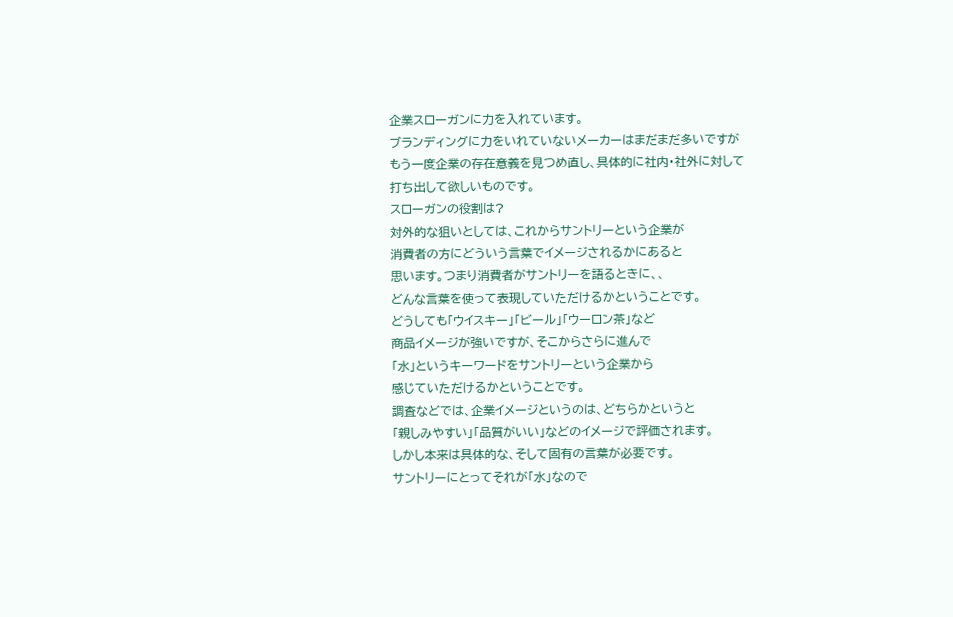企業スローガンに力を入れています。
ブランディングに力をいれていないメーカーはまだまだ多いですが
もう一度企業の存在意義を見つめ直し、具体的に社内・社外に対して
打ち出して欲しいものです。
スローガンの役割は?
対外的な狙いとしては、これからサントリーという企業が
消費者の方にどういう言葉でイメージされるかにあると
思います。つまり消費者がサントリーを語るときに、、
どんな言葉を使って表現していただけるかということです。
どうしても「ウイスキー」「ビール」「ウーロン茶」など
商品イメージが強いですが、そこからさらに進んで
「水」というキーワードをサントリーという企業から
感じていただけるかということです。
調査などでは、企業イメージというのは、どちらかというと
「親しみやすい」「品質がいい」などのイメージで評価されます。
しかし本来は具体的な、そして固有の言葉が必要です。
サントリーにとってそれが「水」なので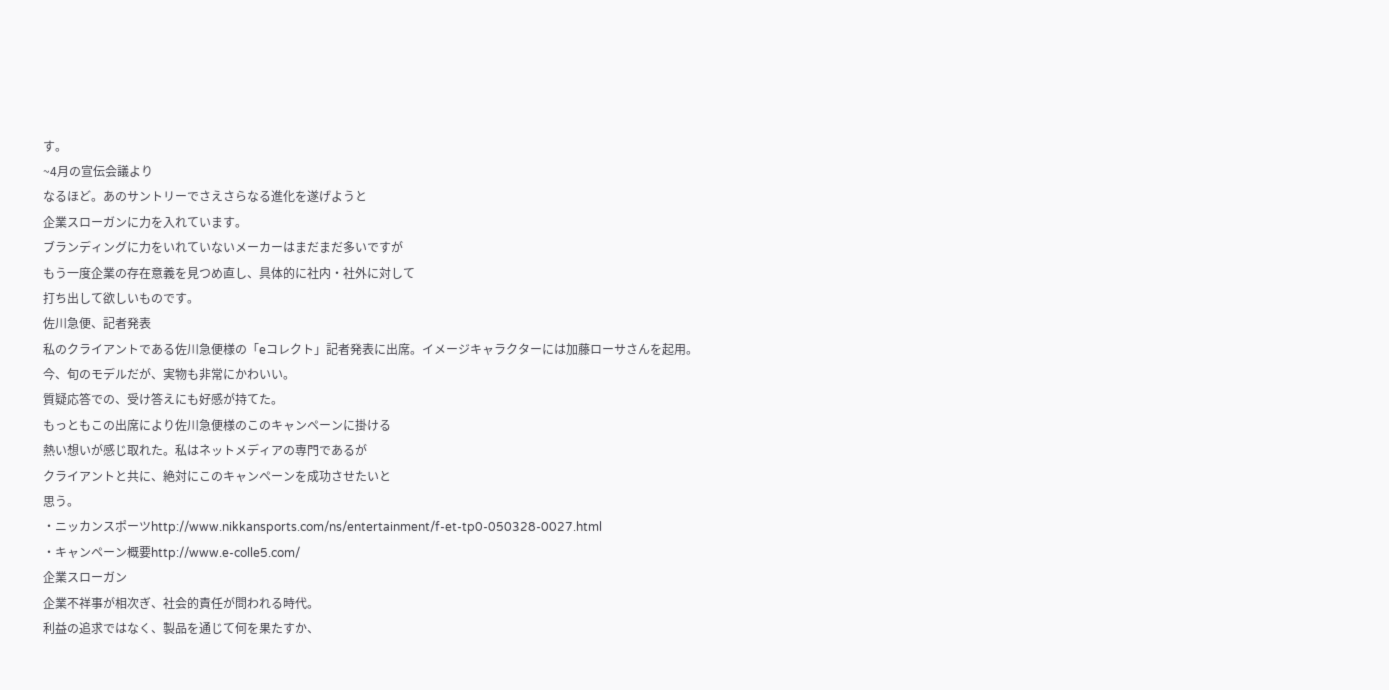す。
~4月の宣伝会議より
なるほど。あのサントリーでさえさらなる進化を遂げようと
企業スローガンに力を入れています。
ブランディングに力をいれていないメーカーはまだまだ多いですが
もう一度企業の存在意義を見つめ直し、具体的に社内・社外に対して
打ち出して欲しいものです。
佐川急便、記者発表
私のクライアントである佐川急便様の「eコレクト」記者発表に出席。イメージキャラクターには加藤ローサさんを起用。
今、旬のモデルだが、実物も非常にかわいい。
質疑応答での、受け答えにも好感が持てた。
もっともこの出席により佐川急便様のこのキャンペーンに掛ける
熱い想いが感じ取れた。私はネットメディアの専門であるが
クライアントと共に、絶対にこのキャンペーンを成功させたいと
思う。
・ニッカンスポーツhttp://www.nikkansports.com/ns/entertainment/f-et-tp0-050328-0027.html
・キャンペーン概要http://www.e-colle5.com/
企業スローガン
企業不祥事が相次ぎ、社会的責任が問われる時代。
利益の追求ではなく、製品を通じて何を果たすか、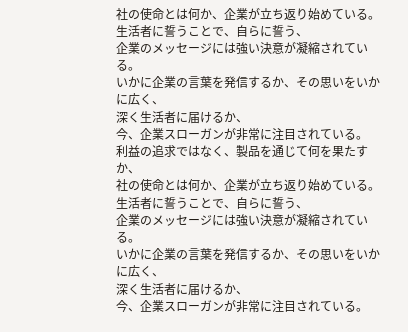社の使命とは何か、企業が立ち返り始めている。
生活者に誓うことで、自らに誓う、
企業のメッセージには強い決意が凝縮されている。
いかに企業の言葉を発信するか、その思いをいかに広く、
深く生活者に届けるか、
今、企業スローガンが非常に注目されている。
利益の追求ではなく、製品を通じて何を果たすか、
社の使命とは何か、企業が立ち返り始めている。
生活者に誓うことで、自らに誓う、
企業のメッセージには強い決意が凝縮されている。
いかに企業の言葉を発信するか、その思いをいかに広く、
深く生活者に届けるか、
今、企業スローガンが非常に注目されている。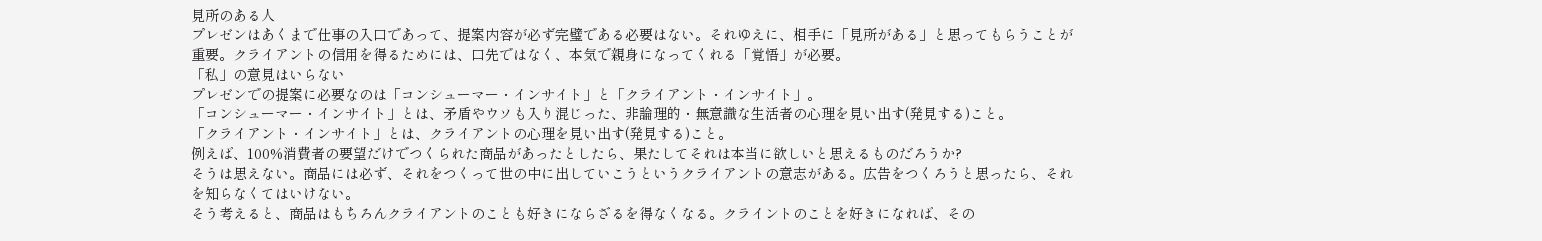見所のある人
プレゼンはあくまで仕事の入口であって、提案内容が必ず完璧である必要はない。それゆえに、相手に「見所がある」と思ってもらうことが重要。クライアントの信用を得るためには、口先ではなく、本気で親身になってくれる「覚悟」が必要。
「私」の意見はいらない
プレゼンでの提案に必要なのは「コンシューマー・インサイト」と「クライアント・インサイト」。
「コンシューマー・インサイト」とは、矛盾やウソも入り混じった、非論理的・無意識な生活者の心理を見い出す(発見する)こと。
「クライアント・インサイト」とは、クライアントの心理を見い出す(発見する)こと。
例えば、100%消費者の要望だけでつくられた商品があったとしたら、果たしてそれは本当に欲しいと思えるものだろうか?
そうは思えない。商品には必ず、それをつくって世の中に出していこうというクライアントの意志がある。広告をつくろうと思ったら、それを知らなくてはいけない。
そう考えると、商品はもちろんクライアントのことも好きにならざるを得なくなる。クライントのことを好きになれば、その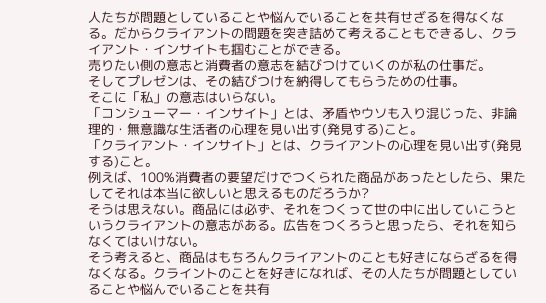人たちが問題としていることや悩んでいることを共有せざるを得なくなる。だからクライアントの問題を突き詰めて考えることもできるし、クライアント・インサイトも掴むことができる。
売りたい側の意志と消費者の意志を結びつけていくのが私の仕事だ。
そしてプレゼンは、その結びつけを納得してもらうための仕事。
そこに「私」の意志はいらない。
「コンシューマー・インサイト」とは、矛盾やウソも入り混じった、非論理的・無意識な生活者の心理を見い出す(発見する)こと。
「クライアント・インサイト」とは、クライアントの心理を見い出す(発見する)こと。
例えば、100%消費者の要望だけでつくられた商品があったとしたら、果たしてそれは本当に欲しいと思えるものだろうか?
そうは思えない。商品には必ず、それをつくって世の中に出していこうというクライアントの意志がある。広告をつくろうと思ったら、それを知らなくてはいけない。
そう考えると、商品はもちろんクライアントのことも好きにならざるを得なくなる。クライントのことを好きになれば、その人たちが問題としていることや悩んでいることを共有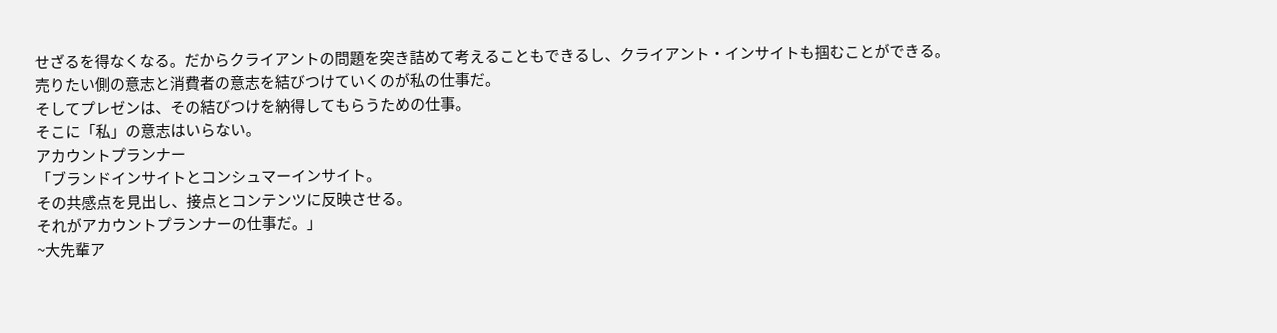せざるを得なくなる。だからクライアントの問題を突き詰めて考えることもできるし、クライアント・インサイトも掴むことができる。
売りたい側の意志と消費者の意志を結びつけていくのが私の仕事だ。
そしてプレゼンは、その結びつけを納得してもらうための仕事。
そこに「私」の意志はいらない。
アカウントプランナー
「ブランドインサイトとコンシュマーインサイト。
その共感点を見出し、接点とコンテンツに反映させる。
それがアカウントプランナーの仕事だ。」
~大先輩ア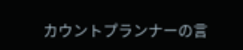カウントプランナーの言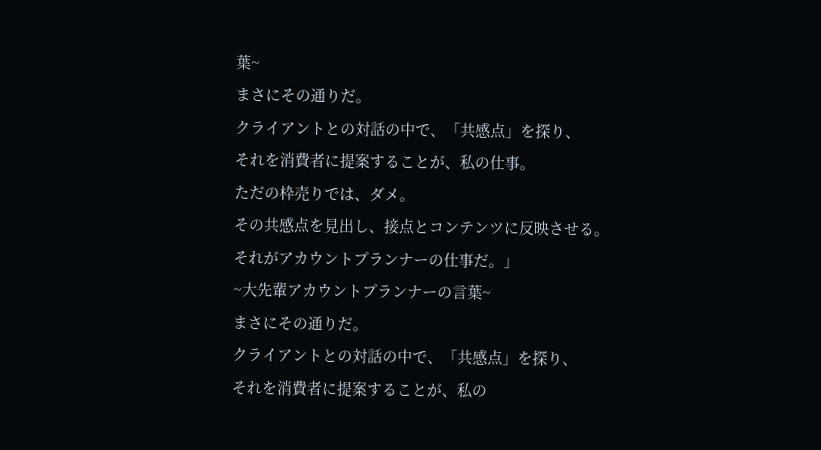葉~
まさにその通りだ。
クライアントとの対話の中で、「共感点」を探り、
それを消費者に提案することが、私の仕事。
ただの枠売りでは、ダメ。
その共感点を見出し、接点とコンテンツに反映させる。
それがアカウントプランナーの仕事だ。」
~大先輩アカウントプランナーの言葉~
まさにその通りだ。
クライアントとの対話の中で、「共感点」を探り、
それを消費者に提案することが、私の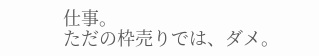仕事。
ただの枠売りでは、ダメ。